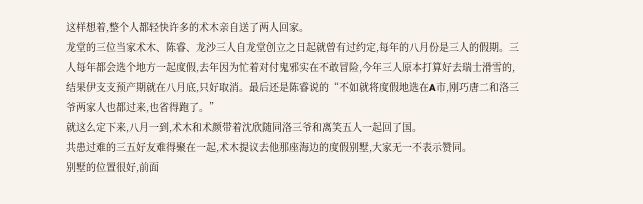这样想着,整个人都轻快许多的术木亲自送了两人回家。
龙堂的三位当家术木、陈睿、龙沙三人自龙堂创立之日起就曾有过约定,每年的八月份是三人的假期。三人每年都会选个地方一起度假,去年因为忙着对付鬼邪实在不敢冒险,今年三人原本打算好去瑞士滑雪的,结果伊支支预产期就在八月底,只好取消。最后还是陈睿说的“不如就将度假地选在A市,刚巧唐二和洛三爷两家人也都过来,也省得跑了。”
就这么定下来,八月一到,术木和术颜带着沈欣随同洛三爷和离笑五人一起回了国。
共患过难的三五好友难得聚在一起,术木提议去他那座海边的度假别墅,大家无一不表示赞同。
别墅的位置很好,前面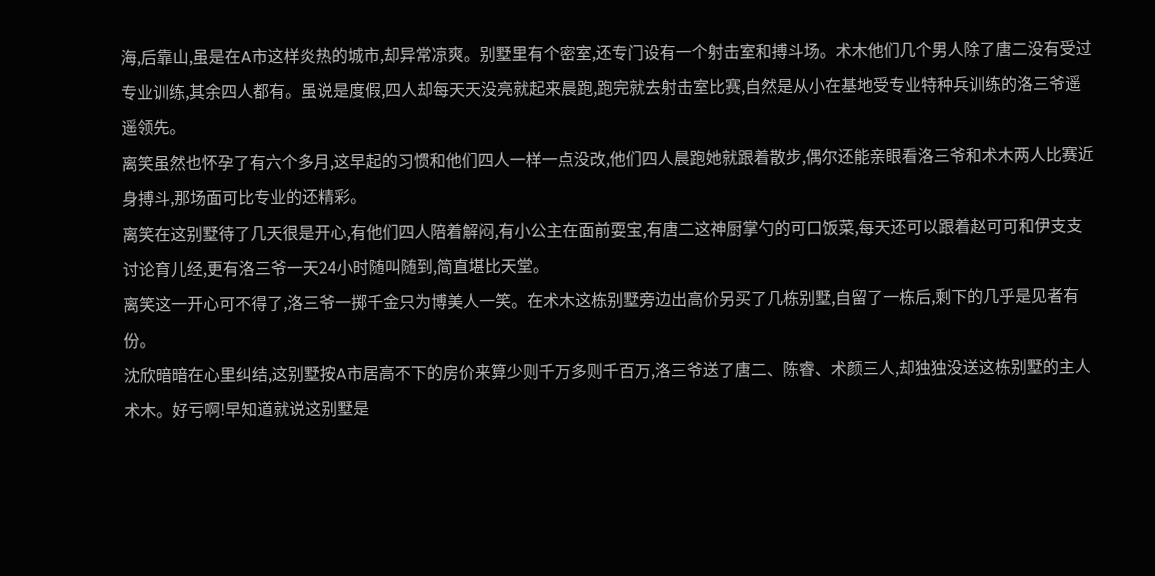海,后靠山,虽是在A市这样炎热的城市,却异常凉爽。别墅里有个密室,还专门设有一个射击室和搏斗场。术木他们几个男人除了唐二没有受过专业训练,其余四人都有。虽说是度假,四人却每天天没亮就起来晨跑,跑完就去射击室比赛,自然是从小在基地受专业特种兵训练的洛三爷遥遥领先。
离笑虽然也怀孕了有六个多月,这早起的习惯和他们四人一样一点没改,他们四人晨跑她就跟着散步,偶尔还能亲眼看洛三爷和术木两人比赛近身搏斗,那场面可比专业的还精彩。
离笑在这别墅待了几天很是开心,有他们四人陪着解闷,有小公主在面前耍宝,有唐二这神厨掌勺的可口饭菜,每天还可以跟着赵可可和伊支支讨论育儿经,更有洛三爷一天24小时随叫随到,简直堪比天堂。
离笑这一开心可不得了,洛三爷一掷千金只为博美人一笑。在术木这栋别墅旁边出高价另买了几栋别墅,自留了一栋后,剩下的几乎是见者有份。
沈欣暗暗在心里纠结,这别墅按A市居高不下的房价来算少则千万多则千百万,洛三爷送了唐二、陈睿、术颜三人,却独独没送这栋别墅的主人术木。好亏啊!早知道就说这别墅是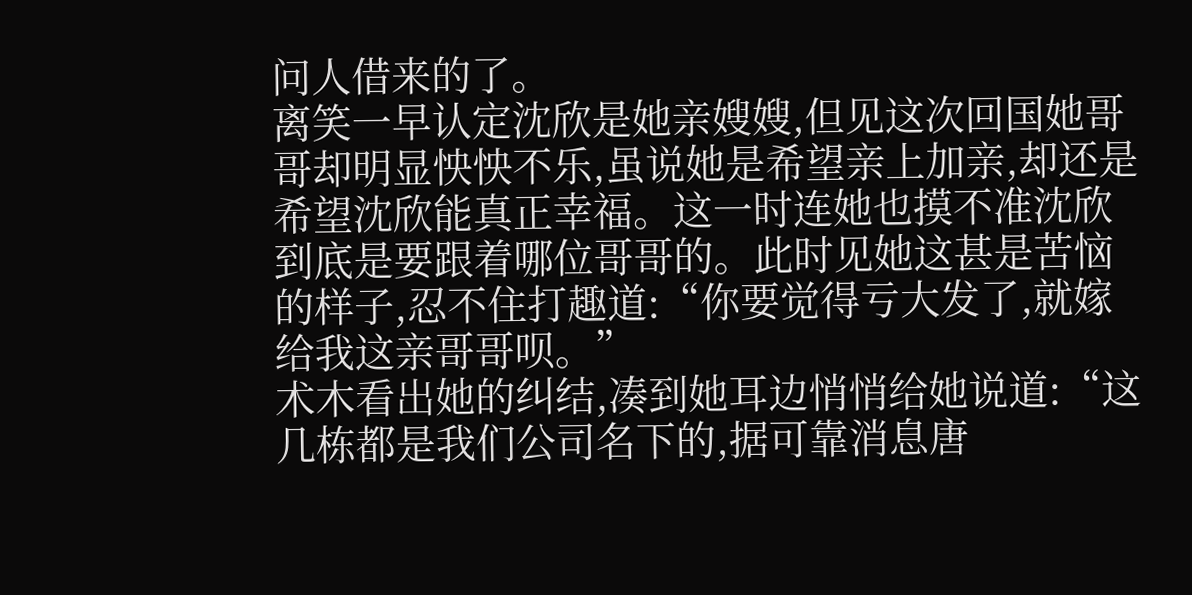问人借来的了。
离笑一早认定沈欣是她亲嫂嫂,但见这次回国她哥哥却明显怏怏不乐,虽说她是希望亲上加亲,却还是希望沈欣能真正幸福。这一时连她也摸不准沈欣到底是要跟着哪位哥哥的。此时见她这甚是苦恼的样子,忍不住打趣道:“你要觉得亏大发了,就嫁给我这亲哥哥呗。”
术木看出她的纠结,凑到她耳边悄悄给她说道:“这几栋都是我们公司名下的,据可靠消息唐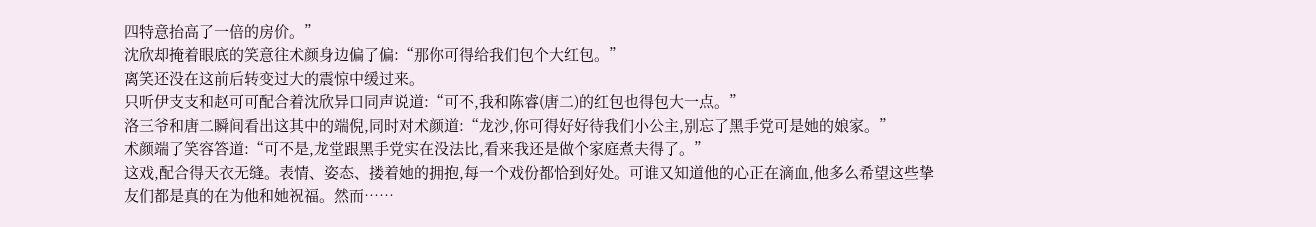四特意抬高了一倍的房价。”
沈欣却掩着眼底的笑意往术颜身边偏了偏:“那你可得给我们包个大红包。”
离笑还没在这前后转变过大的震惊中缓过来。
只听伊支支和赵可可配合着沈欣异口同声说道:“可不,我和陈睿(唐二)的红包也得包大一点。”
洛三爷和唐二瞬间看出这其中的端倪,同时对术颜道:“龙沙,你可得好好待我们小公主,别忘了黑手党可是她的娘家。”
术颜端了笑容答道:“可不是,龙堂跟黑手党实在没法比,看来我还是做个家庭煮夫得了。”
这戏,配合得天衣无缝。表情、姿态、搂着她的拥抱,每一个戏份都恰到好处。可谁又知道他的心正在滴血,他多么希望这些挚友们都是真的在为他和她祝福。然而……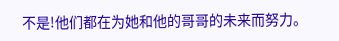不是!他们都在为她和他的哥哥的未来而努力。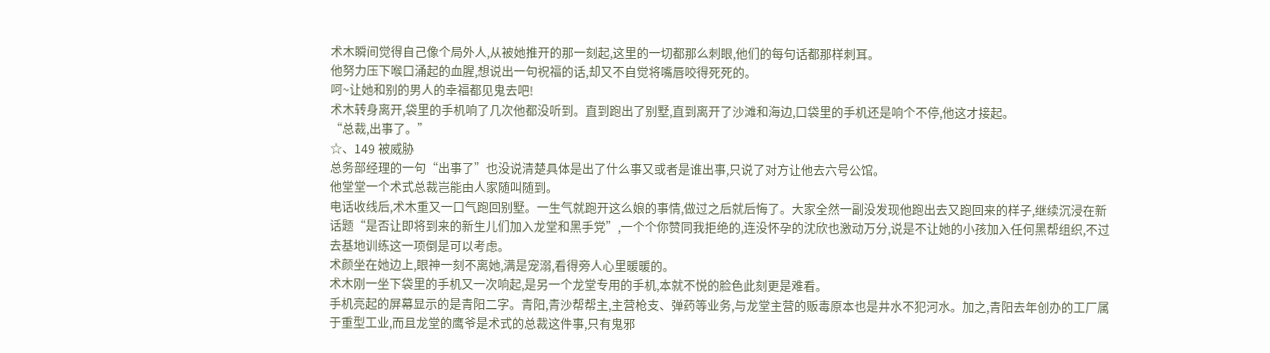术木瞬间觉得自己像个局外人,从被她推开的那一刻起,这里的一切都那么刺眼,他们的每句话都那样刺耳。
他努力压下喉口涌起的血腥,想说出一句祝福的话,却又不自觉将嘴唇咬得死死的。
呵~让她和别的男人的幸福都见鬼去吧!
术木转身离开,袋里的手机响了几次他都没听到。直到跑出了别墅,直到离开了沙滩和海边,口袋里的手机还是响个不停,他这才接起。
“总裁,出事了。”
☆、149 被威胁
总务部经理的一句“出事了”也没说清楚具体是出了什么事又或者是谁出事,只说了对方让他去六号公馆。
他堂堂一个术式总裁岂能由人家随叫随到。
电话收线后,术木重又一口气跑回别墅。一生气就跑开这么娘的事情,做过之后就后悔了。大家全然一副没发现他跑出去又跑回来的样子,继续沉浸在新话题“是否让即将到来的新生儿们加入龙堂和黑手党”,一个个你赞同我拒绝的,连没怀孕的沈欣也激动万分,说是不让她的小孩加入任何黑帮组织,不过去基地训练这一项倒是可以考虑。
术颜坐在她边上,眼神一刻不离她,满是宠溺,看得旁人心里暖暖的。
术木刚一坐下袋里的手机又一次响起,是另一个龙堂专用的手机,本就不悦的脸色此刻更是难看。
手机亮起的屏幕显示的是青阳二字。青阳,青沙帮帮主,主营枪支、弹药等业务,与龙堂主营的贩毒原本也是井水不犯河水。加之,青阳去年创办的工厂属于重型工业,而且龙堂的鹰爷是术式的总裁这件事,只有鬼邪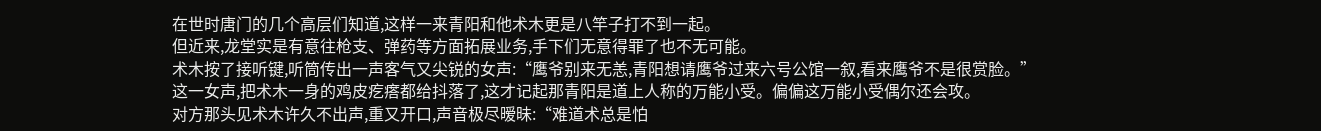在世时唐门的几个高层们知道,这样一来青阳和他术木更是八竿子打不到一起。
但近来,龙堂实是有意往枪支、弹药等方面拓展业务,手下们无意得罪了也不无可能。
术木按了接听键,听筒传出一声客气又尖锐的女声:“鹰爷别来无恙,青阳想请鹰爷过来六号公馆一叙,看来鹰爷不是很赏脸。”
这一女声,把术木一身的鸡皮疙瘩都给抖落了,这才记起那青阳是道上人称的万能小受。偏偏这万能小受偶尔还会攻。
对方那头见术木许久不出声,重又开口,声音极尽暧昧:“难道术总是怕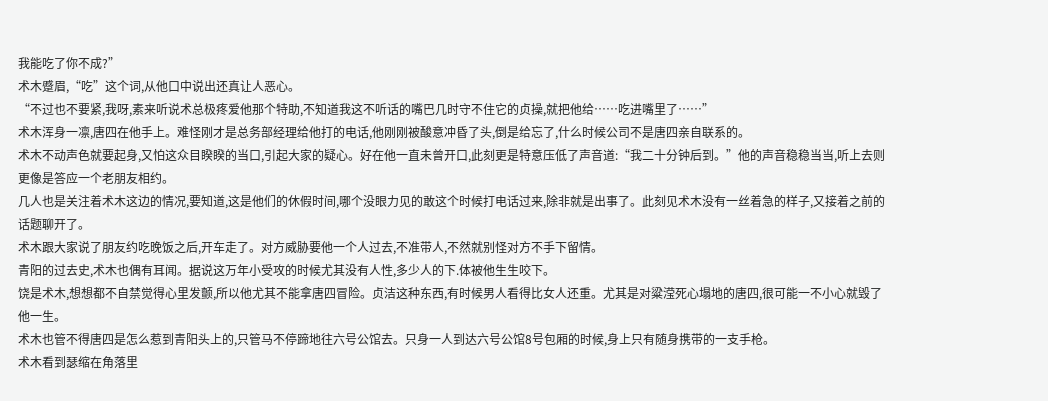我能吃了你不成?”
术木蹙眉,“吃”这个词,从他口中说出还真让人恶心。
“不过也不要紧,我呀,素来听说术总极疼爱他那个特助,不知道我这不听话的嘴巴几时守不住它的贞操,就把他给……吃进嘴里了……”
术木浑身一凛,唐四在他手上。难怪刚才是总务部经理给他打的电话,他刚刚被酸意冲昏了头,倒是给忘了,什么时候公司不是唐四亲自联系的。
术木不动声色就要起身,又怕这众目睽睽的当口,引起大家的疑心。好在他一直未曾开口,此刻更是特意压低了声音道:“我二十分钟后到。”他的声音稳稳当当,听上去则更像是答应一个老朋友相约。
几人也是关注着术木这边的情况,要知道,这是他们的休假时间,哪个没眼力见的敢这个时候打电话过来,除非就是出事了。此刻见术木没有一丝着急的样子,又接着之前的话题聊开了。
术木跟大家说了朋友约吃晚饭之后,开车走了。对方威胁要他一个人过去,不准带人,不然就别怪对方不手下留情。
青阳的过去史,术木也偶有耳闻。据说这万年小受攻的时候尤其没有人性,多少人的下.体被他生生咬下。
饶是术木,想想都不自禁觉得心里发颤,所以他尤其不能拿唐四冒险。贞洁这种东西,有时候男人看得比女人还重。尤其是对粱滢死心塌地的唐四,很可能一不小心就毁了他一生。
术木也管不得唐四是怎么惹到青阳头上的,只管马不停蹄地往六号公馆去。只身一人到达六号公馆8号包厢的时候,身上只有随身携带的一支手枪。
术木看到瑟缩在角落里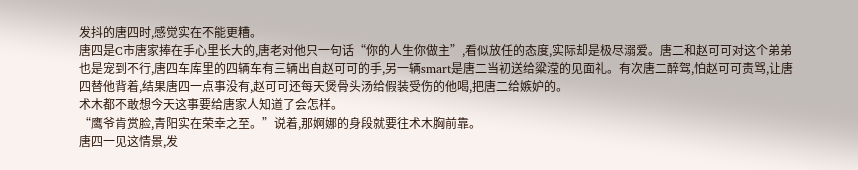发抖的唐四时,感觉实在不能更糟。
唐四是C市唐家捧在手心里长大的,唐老对他只一句话“你的人生你做主”,看似放任的态度,实际却是极尽溺爱。唐二和赵可可对这个弟弟也是宠到不行,唐四车库里的四辆车有三辆出自赵可可的手,另一辆smart是唐二当初送给粱滢的见面礼。有次唐二醉驾,怕赵可可责骂,让唐四替他背着,结果唐四一点事没有,赵可可还每天煲骨头汤给假装受伤的他喝,把唐二给嫉妒的。
术木都不敢想今天这事要给唐家人知道了会怎样。
“鹰爷肯赏脸,青阳实在荣幸之至。”说着,那婀娜的身段就要往术木胸前靠。
唐四一见这情景,发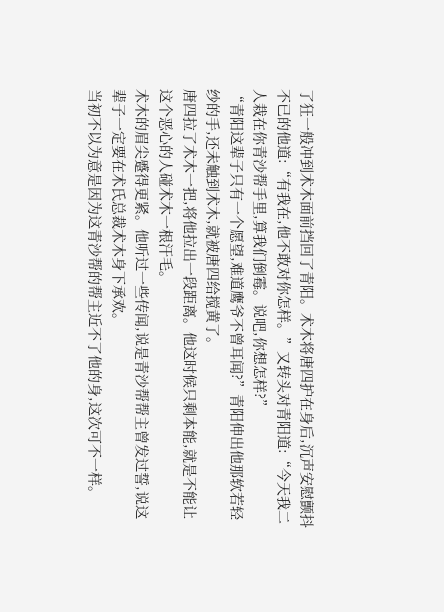了狂一般冲到术木面前挡回了青阳。术木将唐四护在身后,沉声安慰颤抖不已的他道:“有我在,他不敢对你怎样。”又转头对青阳道:“今天我二人栽在你青沙帮手里,算我们倒霉。说吧,你想怎样?”
“青阳这辈子只有一个愿望,难道鹰爷不曾耳闻?”青阳伸出他那软若轻纱的手,还未触到术木,就被唐四给搅黄了。
唐四拉了术木一把,将他拉出一段距离。他这时候只剩本能,就是不能让这个恶心的人碰术木一根汗毛。
术木的眉尖蹙得更紧。他听过一些传闻,说是青沙帮帮主曾发过誓,说这辈子一定要在术氏总裁术木身下承欢。
当初不以为意是因为这青沙帮的帮主近不了他的身,这次可不一样。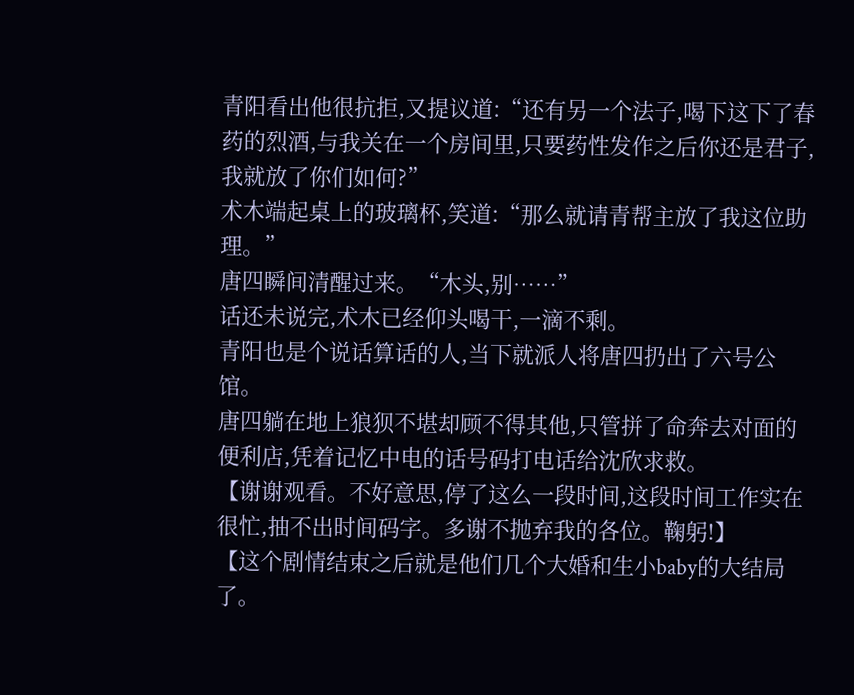青阳看出他很抗拒,又提议道:“还有另一个法子,喝下这下了春药的烈酒,与我关在一个房间里,只要药性发作之后你还是君子,我就放了你们如何?”
术木端起桌上的玻璃杯,笑道:“那么就请青帮主放了我这位助理。”
唐四瞬间清醒过来。“木头,别……”
话还未说完,术木已经仰头喝干,一滴不剩。
青阳也是个说话算话的人,当下就派人将唐四扔出了六号公馆。
唐四躺在地上狼狈不堪却顾不得其他,只管拼了命奔去对面的便利店,凭着记忆中电的话号码打电话给沈欣求救。
【谢谢观看。不好意思,停了这么一段时间,这段时间工作实在很忙,抽不出时间码字。多谢不抛弃我的各位。鞠躬!】
【这个剧情结束之后就是他们几个大婚和生小baby的大结局了。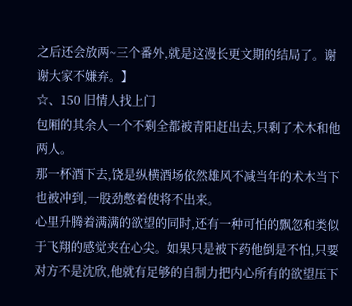之后还会放两~三个番外,就是这漫长更文期的结局了。谢谢大家不嫌弃。】
☆、150 旧情人找上门
包厢的其余人一个不剩全都被青阳赶出去,只剩了术木和他两人。
那一杯酒下去,饶是纵横酒场依然雄风不减当年的术木当下也被冲到,一股劲憋着使将不出来。
心里升腾着满满的欲望的同时,还有一种可怕的飘忽和类似于飞翔的感觉夹在心尖。如果只是被下药他倒是不怕,只要对方不是沈欣,他就有足够的自制力把内心所有的欲望压下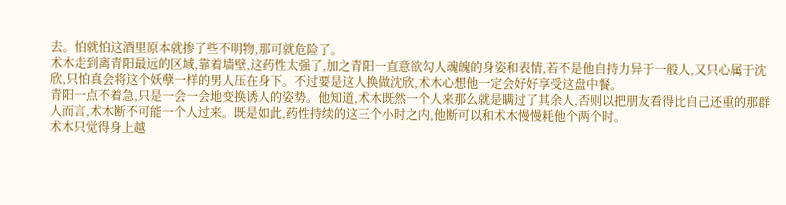去。怕就怕这酒里原本就掺了些不明物,那可就危险了。
术木走到离青阳最远的区域,靠着墙壁,这药性太强了,加之青阳一直意欲勾人魂魄的身姿和表情,若不是他自持力异于一般人,又只心属于沈欣,只怕真会将这个妖孽一样的男人压在身下。不过要是这人换做沈欣,术木心想他一定会好好享受这盘中餐。
青阳一点不着急,只是一会一会地变换诱人的姿势。他知道,术木既然一个人来那么就是瞒过了其余人,否则以把朋友看得比自己还重的那群人而言,术木断不可能一个人过来。既是如此,药性持续的这三个小时之内,他断可以和术木慢慢耗他个两个时。
术木只觉得身上越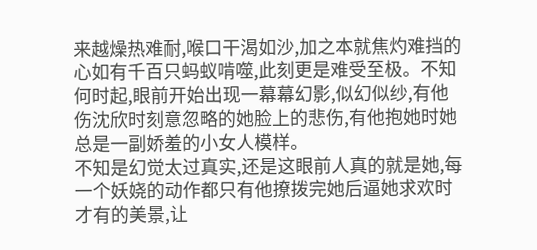来越燥热难耐,喉口干渴如沙,加之本就焦灼难挡的心如有千百只蚂蚁啃噬,此刻更是难受至极。不知何时起,眼前开始出现一幕幕幻影,似幻似纱,有他伤沈欣时刻意忽略的她脸上的悲伤,有他抱她时她总是一副娇羞的小女人模样。
不知是幻觉太过真实,还是这眼前人真的就是她,每一个妖娆的动作都只有他撩拨完她后逼她求欢时才有的美景,让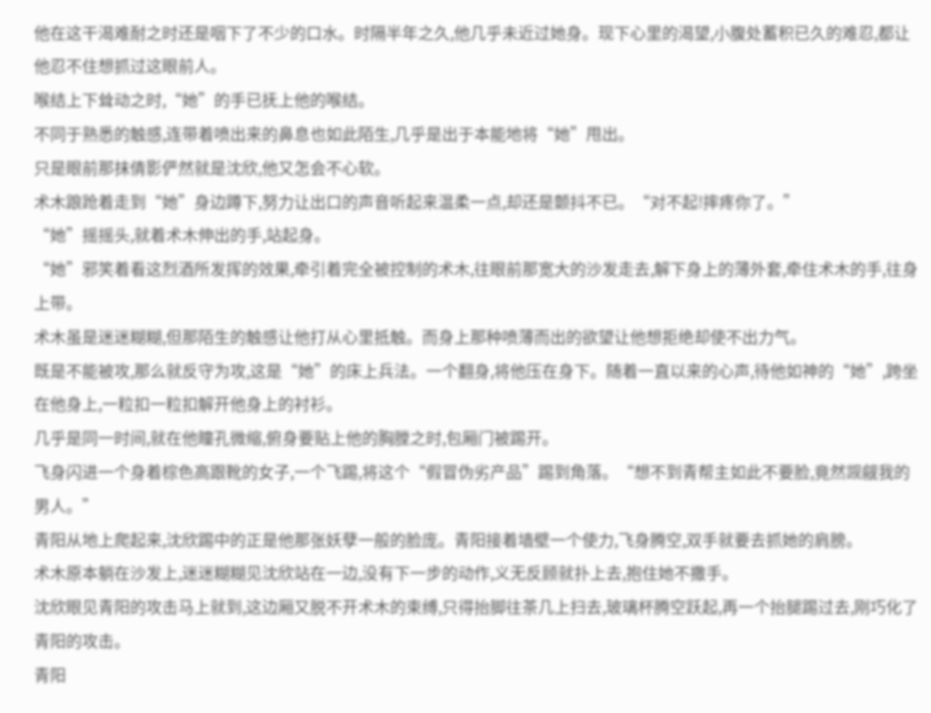他在这干渴难耐之时还是咽下了不少的口水。时隔半年之久,他几乎未近过她身。现下心里的渴望,小腹处蓄积已久的难忍,都让他忍不住想抓过这眼前人。
喉结上下耸动之时,“她”的手已抚上他的喉结。
不同于熟悉的触感,连带着喷出来的鼻息也如此陌生,几乎是出于本能地将“她”甩出。
只是眼前那抹倩影俨然就是沈欣,他又怎会不心软。
术木踉跄着走到“她”身边蹲下,努力让出口的声音听起来温柔一点,却还是颤抖不已。“对不起!摔疼你了。”
“她”摇摇头,就着术木伸出的手,站起身。
“她”邪笑着看这烈酒所发挥的效果,牵引着完全被控制的术木,往眼前那宽大的沙发走去,解下身上的薄外套,牵住术木的手,往身上带。
术木虽是迷迷糊糊,但那陌生的触感让他打从心里抵触。而身上那种喷薄而出的欲望让他想拒绝却使不出力气。
既是不能被攻,那么就反守为攻,这是“她”的床上兵法。一个翻身,将他压在身下。随着一直以来的心声,待他如神的“她”,跨坐在他身上,一粒扣一粒扣解开他身上的衬衫。
几乎是同一时间,就在他瞳孔微缩,俯身要贴上他的胸膛之时,包厢门被踢开。
飞身闪进一个身着棕色高跟靴的女子,一个飞踢,将这个“假冒伪劣产品”踢到角落。“想不到青帮主如此不要脸,竟然觊觎我的男人。”
青阳从地上爬起来,沈欣踢中的正是他那张妖孽一般的脸庞。青阳接着墙壁一个使力,飞身腾空,双手就要去抓她的肩膀。
术木原本躺在沙发上,迷迷糊糊见沈欣站在一边,没有下一步的动作,义无反顾就扑上去,抱住她不撒手。
沈欣眼见青阳的攻击马上就到,这边厢又脱不开术木的束缚,只得抬脚往茶几上扫去,玻璃杯腾空跃起,再一个抬腿踢过去,刚巧化了青阳的攻击。
青阳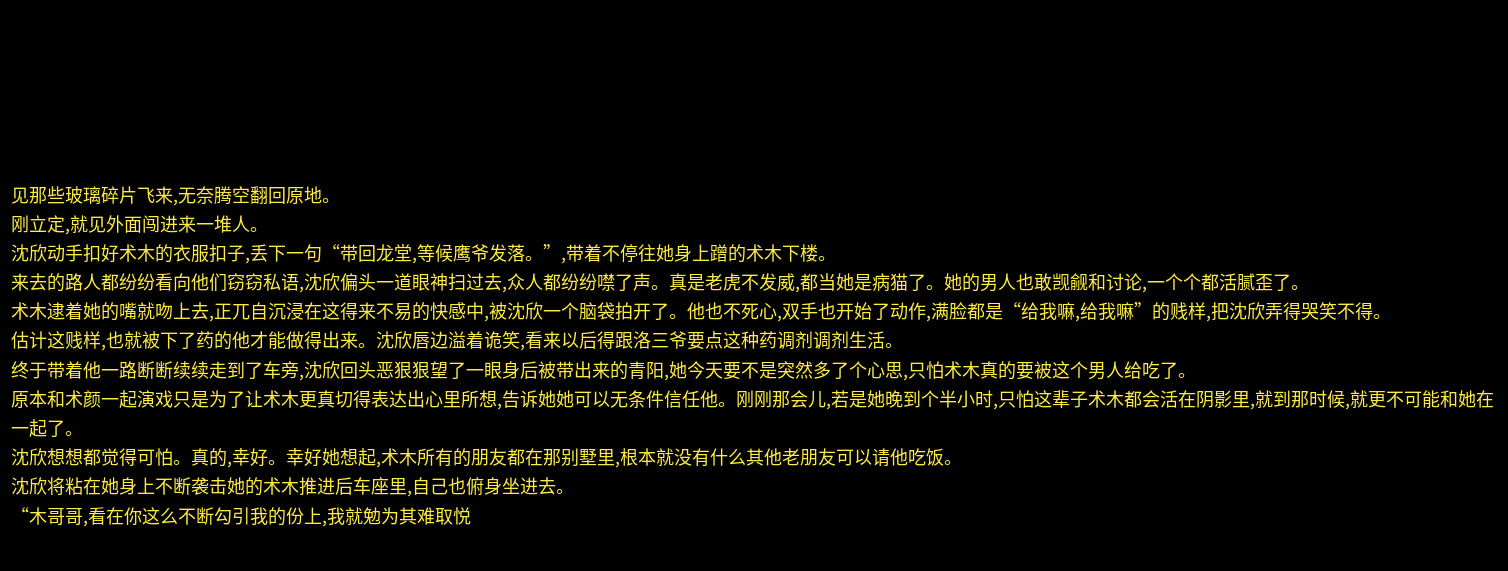见那些玻璃碎片飞来,无奈腾空翻回原地。
刚立定,就见外面闯进来一堆人。
沈欣动手扣好术木的衣服扣子,丢下一句“带回龙堂,等候鹰爷发落。”,带着不停往她身上蹭的术木下楼。
来去的路人都纷纷看向他们窃窃私语,沈欣偏头一道眼神扫过去,众人都纷纷噤了声。真是老虎不发威,都当她是病猫了。她的男人也敢觊觎和讨论,一个个都活腻歪了。
术木逮着她的嘴就吻上去,正兀自沉浸在这得来不易的快感中,被沈欣一个脑袋拍开了。他也不死心,双手也开始了动作,满脸都是“给我嘛,给我嘛”的贱样,把沈欣弄得哭笑不得。
估计这贱样,也就被下了药的他才能做得出来。沈欣唇边溢着诡笑,看来以后得跟洛三爷要点这种药调剂调剂生活。
终于带着他一路断断续续走到了车旁,沈欣回头恶狠狠望了一眼身后被带出来的青阳,她今天要不是突然多了个心思,只怕术木真的要被这个男人给吃了。
原本和术颜一起演戏只是为了让术木更真切得表达出心里所想,告诉她她可以无条件信任他。刚刚那会儿,若是她晚到个半小时,只怕这辈子术木都会活在阴影里,就到那时候,就更不可能和她在一起了。
沈欣想想都觉得可怕。真的,幸好。幸好她想起,术木所有的朋友都在那别墅里,根本就没有什么其他老朋友可以请他吃饭。
沈欣将粘在她身上不断袭击她的术木推进后车座里,自己也俯身坐进去。
“木哥哥,看在你这么不断勾引我的份上,我就勉为其难取悦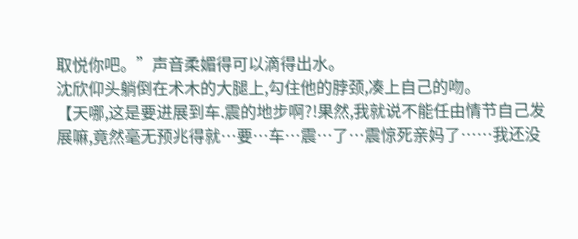取悦你吧。”声音柔媚得可以滴得出水。
沈欣仰头躺倒在术木的大腿上,勾住他的脖颈,凑上自己的吻。
【天哪,这是要进展到车.震的地步啊?!果然,我就说不能任由情节自己发展嘛,竟然毫无预兆得就…要…车…震…了…震惊死亲妈了……我还没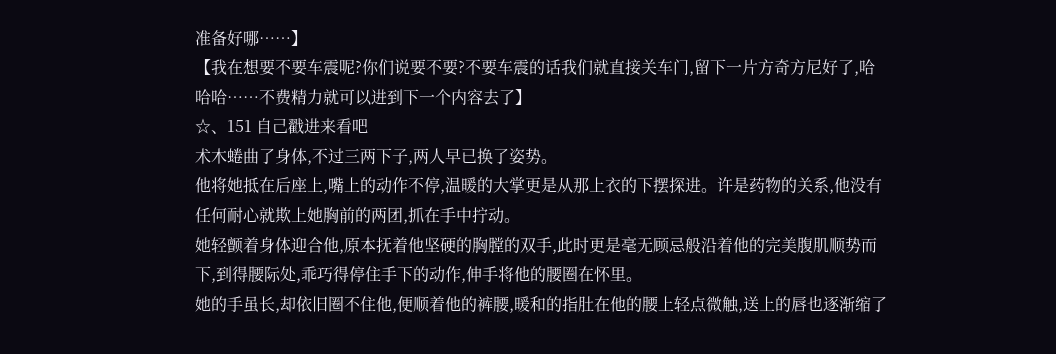准备好哪……】
【我在想要不要车震呢?你们说要不要?不要车震的话我们就直接关车门,留下一片方奇方尼好了,哈哈哈……不费精力就可以进到下一个内容去了】
☆、151 自己戳进来看吧
术木蜷曲了身体,不过三两下子,两人早已换了姿势。
他将她抵在后座上,嘴上的动作不停,温暖的大掌更是从那上衣的下摆探进。许是药物的关系,他没有任何耐心就欺上她胸前的两团,抓在手中拧动。
她轻颤着身体迎合他,原本抚着他坚硬的胸膛的双手,此时更是毫无顾忌般沿着他的完美腹肌顺势而下,到得腰际处,乖巧得停住手下的动作,伸手将他的腰圈在怀里。
她的手虽长,却依旧圈不住他,便顺着他的裤腰,暖和的指肚在他的腰上轻点微触,送上的唇也逐渐缩了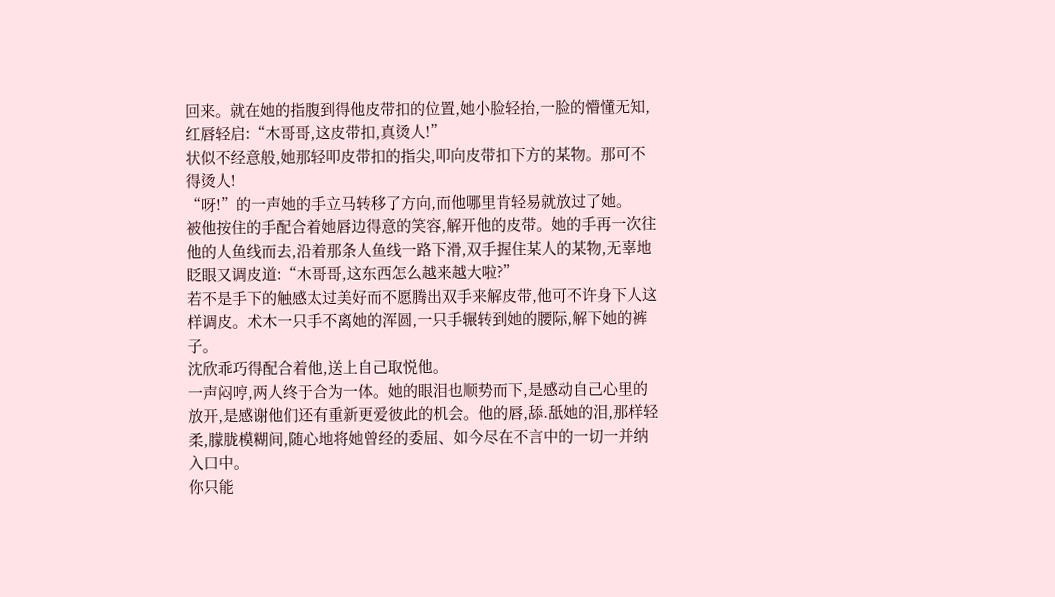回来。就在她的指腹到得他皮带扣的位置,她小脸轻抬,一脸的懵懂无知,红唇轻启:“木哥哥,这皮带扣,真烫人!”
状似不经意般,她那轻叩皮带扣的指尖,叩向皮带扣下方的某物。那可不得烫人!
“呀!”的一声她的手立马转移了方向,而他哪里肯轻易就放过了她。
被他按住的手配合着她唇边得意的笑容,解开他的皮带。她的手再一次往他的人鱼线而去,沿着那条人鱼线一路下滑,双手握住某人的某物,无辜地眨眼又调皮道:“木哥哥,这东西怎么越来越大啦?”
若不是手下的触感太过美好而不愿腾出双手来解皮带,他可不许身下人这样调皮。术木一只手不离她的浑圆,一只手辗转到她的腰际,解下她的裤子。
沈欣乖巧得配合着他,送上自己取悦他。
一声闷哼,两人终于合为一体。她的眼泪也顺势而下,是感动自己心里的放开,是感谢他们还有重新更爱彼此的机会。他的唇,舔.舐她的泪,那样轻柔,朦胧模糊间,随心地将她曾经的委屈、如今尽在不言中的一切一并纳入口中。
你只能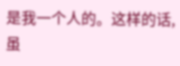是我一个人的。这样的话,虽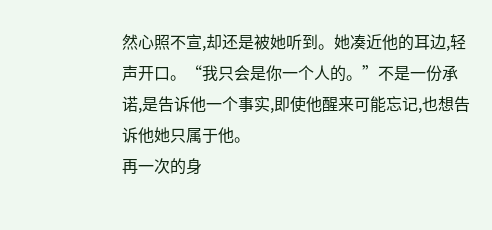然心照不宣,却还是被她听到。她凑近他的耳边,轻声开口。“我只会是你一个人的。”不是一份承诺,是告诉他一个事实,即使他醒来可能忘记,也想告诉他她只属于他。
再一次的身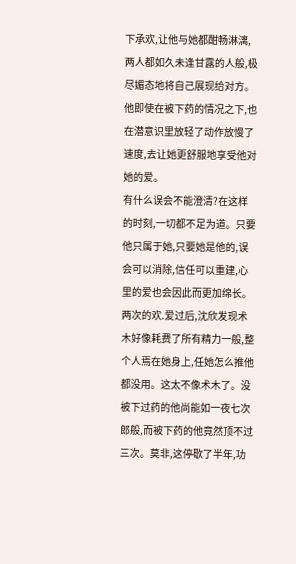下承欢,让他与她都酣畅淋漓,两人都如久未逢甘露的人般,极尽媚态地将自己展现给对方。
他即使在被下药的情况之下,也在潜意识里放轻了动作放慢了速度,去让她更舒服地享受他对她的爱。
有什么误会不能澄清?在这样的时刻,一切都不足为道。只要他只属于她,只要她是他的,误会可以消除,信任可以重建,心里的爱也会因此而更加绵长。
两次的欢.爱过后,沈欣发现术木好像耗费了所有精力一般,整个人焉在她身上,任她怎么推他都没用。这太不像术木了。没被下过药的他尚能如一夜七次郎般,而被下药的他竟然顶不过三次。莫非,这停歇了半年,功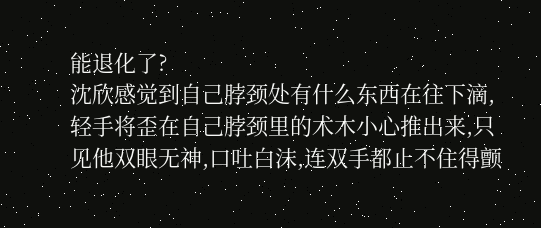能退化了?
沈欣感觉到自己脖颈处有什么东西在往下滴,轻手将歪在自己脖颈里的术木小心推出来,只见他双眼无神,口吐白沫,连双手都止不住得颤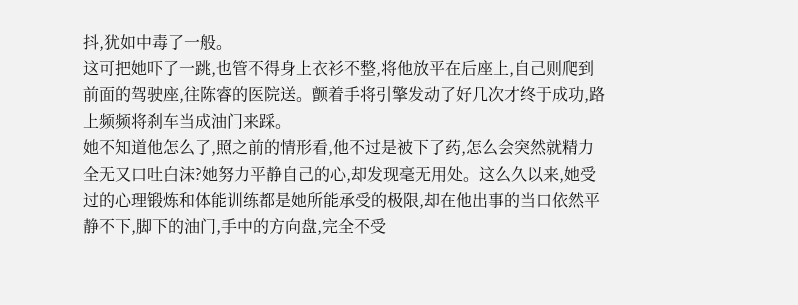抖,犹如中毒了一般。
这可把她吓了一跳,也管不得身上衣衫不整,将他放平在后座上,自己则爬到前面的驾驶座,往陈睿的医院送。颤着手将引擎发动了好几次才终于成功,路上频频将刹车当成油门来踩。
她不知道他怎么了,照之前的情形看,他不过是被下了药,怎么会突然就精力全无又口吐白沫?她努力平静自己的心,却发现毫无用处。这么久以来,她受过的心理锻炼和体能训练都是她所能承受的极限,却在他出事的当口依然平静不下,脚下的油门,手中的方向盘,完全不受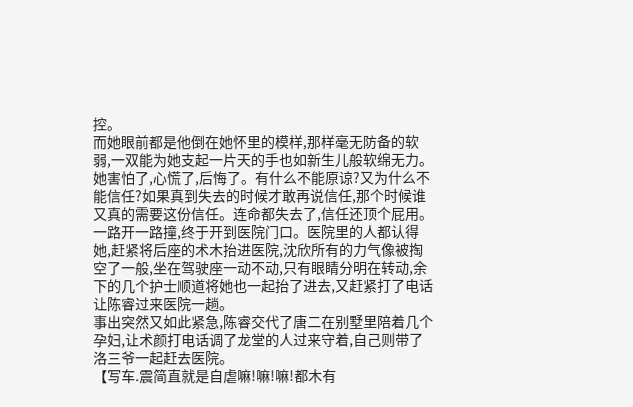控。
而她眼前都是他倒在她怀里的模样,那样毫无防备的软弱,一双能为她支起一片天的手也如新生儿般软绵无力。
她害怕了,心慌了,后悔了。有什么不能原谅?又为什么不能信任?如果真到失去的时候才敢再说信任,那个时候谁又真的需要这份信任。连命都失去了,信任还顶个屁用。
一路开一路撞,终于开到医院门口。医院里的人都认得她,赶紧将后座的术木抬进医院,沈欣所有的力气像被掏空了一般,坐在驾驶座一动不动,只有眼睛分明在转动,余下的几个护士顺道将她也一起抬了进去,又赶紧打了电话让陈睿过来医院一趟。
事出突然又如此紧急,陈睿交代了唐二在别墅里陪着几个孕妇,让术颜打电话调了龙堂的人过来守着,自己则带了洛三爷一起赶去医院。
【写车.震简直就是自虐嘛!嘛!嘛!都木有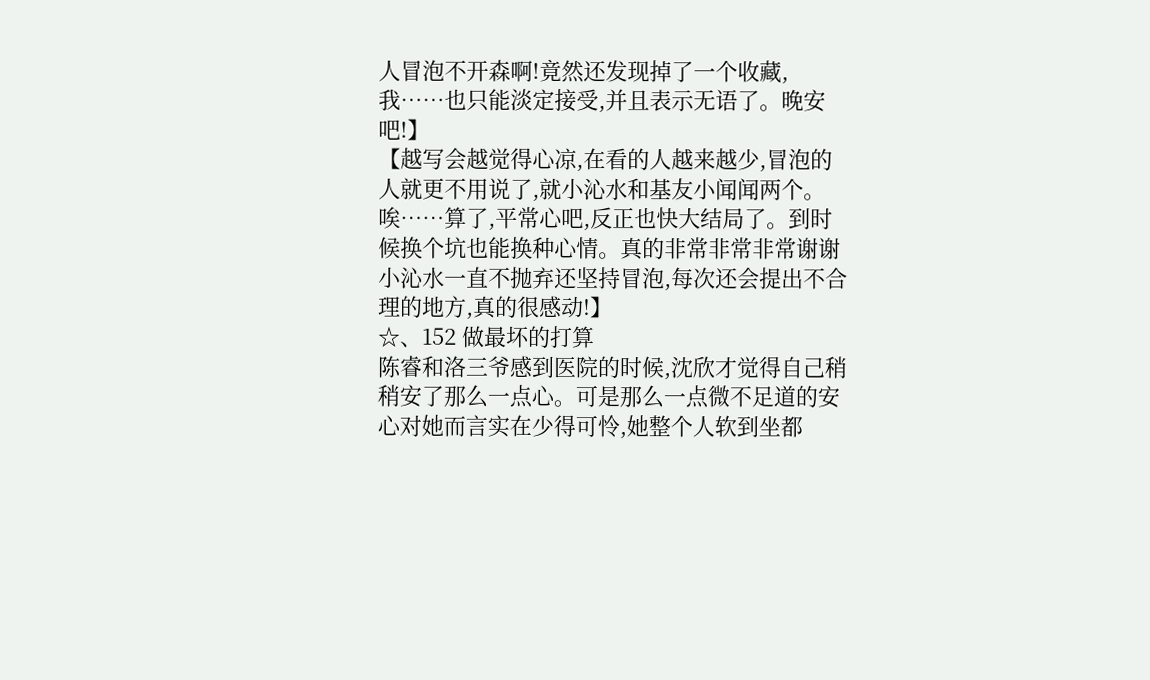人冒泡不开森啊!竟然还发现掉了一个收藏,我……也只能淡定接受,并且表示无语了。晚安吧!】
【越写会越觉得心凉,在看的人越来越少,冒泡的人就更不用说了,就小沁水和基友小闻闻两个。唉……算了,平常心吧,反正也快大结局了。到时候换个坑也能换种心情。真的非常非常非常谢谢小沁水一直不抛弃还坚持冒泡,每次还会提出不合理的地方,真的很感动!】
☆、152 做最坏的打算
陈睿和洛三爷感到医院的时候,沈欣才觉得自己稍稍安了那么一点心。可是那么一点微不足道的安心对她而言实在少得可怜,她整个人软到坐都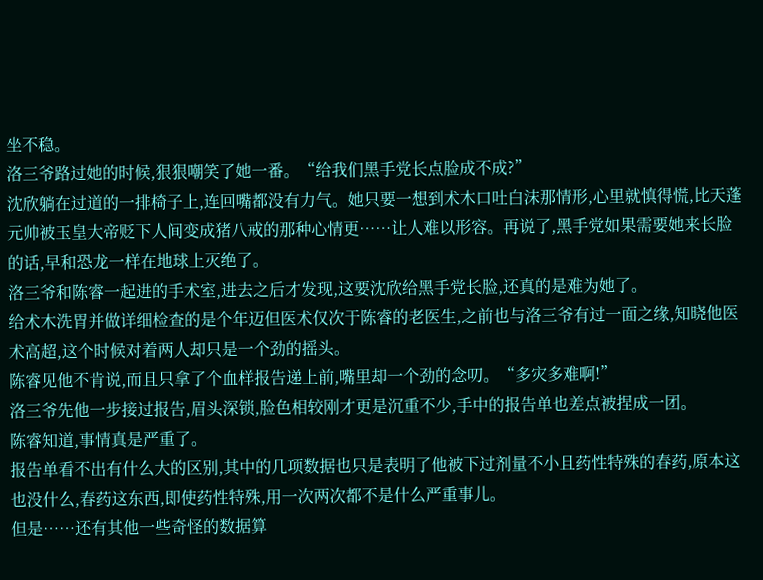坐不稳。
洛三爷路过她的时候,狠狠嘲笑了她一番。“给我们黑手党长点脸成不成?”
沈欣躺在过道的一排椅子上,连回嘴都没有力气。她只要一想到术木口吐白沫那情形,心里就慎得慌,比天蓬元帅被玉皇大帝贬下人间变成猪八戒的那种心情更……让人难以形容。再说了,黑手党如果需要她来长脸的话,早和恐龙一样在地球上灭绝了。
洛三爷和陈睿一起进的手术室,进去之后才发现,这要沈欣给黑手党长脸,还真的是难为她了。
给术木洗胃并做详细检查的是个年迈但医术仅次于陈睿的老医生,之前也与洛三爷有过一面之缘,知晓他医术高超,这个时候对着两人却只是一个劲的摇头。
陈睿见他不肯说,而且只拿了个血样报告递上前,嘴里却一个劲的念叨。“多灾多难啊!”
洛三爷先他一步接过报告,眉头深锁,脸色相较刚才更是沉重不少,手中的报告单也差点被捏成一团。
陈睿知道,事情真是严重了。
报告单看不出有什么大的区别,其中的几项数据也只是表明了他被下过剂量不小且药性特殊的春药,原本这也没什么,春药这东西,即使药性特殊,用一次两次都不是什么严重事儿。
但是……还有其他一些奇怪的数据算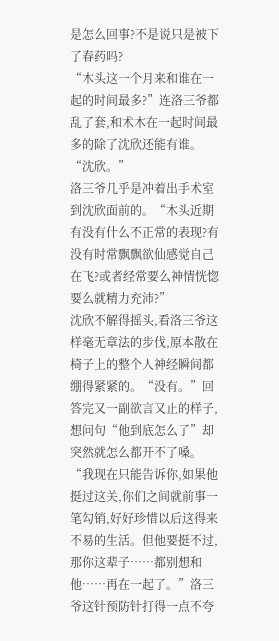是怎么回事?不是说只是被下了春药吗?
“木头这一个月来和谁在一起的时间最多?”连洛三爷都乱了套,和术木在一起时间最多的除了沈欣还能有谁。
“沈欣。”
洛三爷几乎是冲着出手术室到沈欣面前的。“木头近期有没有什么不正常的表现?有没有时常飘飘欲仙感觉自己在飞?或者经常要么神情恍惚要么就精力充沛?”
沈欣不解得摇头,看洛三爷这样毫无章法的步伐,原本散在椅子上的整个人神经瞬间都绷得紧紧的。“没有。”回答完又一副欲言又止的样子,想问句“他到底怎么了”却突然就怎么都开不了嗓。
“我现在只能告诉你,如果他挺过这关,你们之间就前事一笔勾销,好好珍惜以后这得来不易的生活。但他要挺不过,那你这辈子……都别想和他……再在一起了。”洛三爷这针预防针打得一点不夸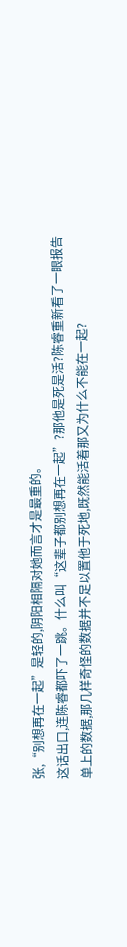张,“别想再在一起”是轻的,阴阳相隔对她而言才是最重的。
这话出口,连陈睿都吓了一跳。什么叫“这辈子都别想再在一起”?那他是死是活?陈睿重新看了一眼报告单上的数据,那几样奇怪的数据并不足以置他于死地,既然能活着那又为什么不能在一起?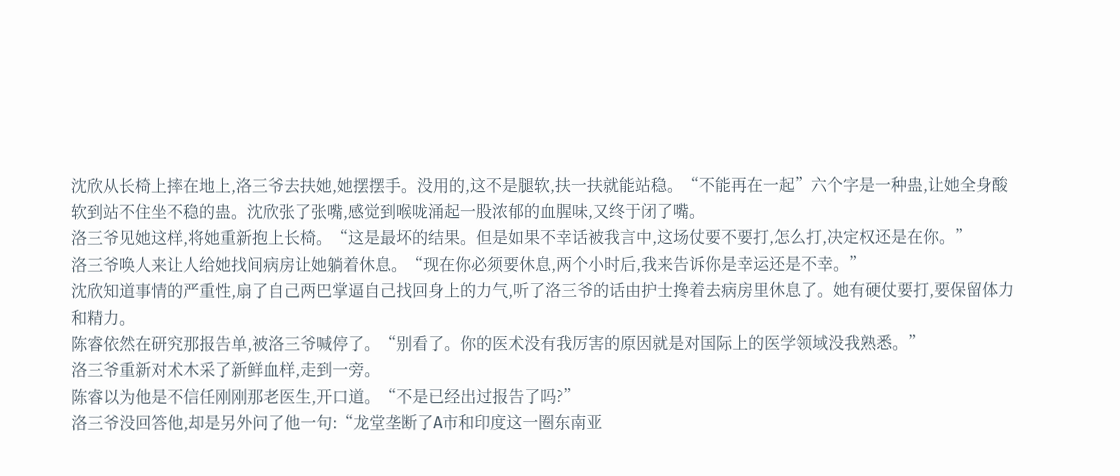沈欣从长椅上摔在地上,洛三爷去扶她,她摆摆手。没用的,这不是腿软,扶一扶就能站稳。“不能再在一起”六个字是一种蛊,让她全身酸软到站不住坐不稳的蛊。沈欣张了张嘴,感觉到喉咙涌起一股浓郁的血腥味,又终于闭了嘴。
洛三爷见她这样,将她重新抱上长椅。“这是最坏的结果。但是如果不幸话被我言中,这场仗要不要打,怎么打,决定权还是在你。”
洛三爷唤人来让人给她找间病房让她躺着休息。“现在你必须要休息,两个小时后,我来告诉你是幸运还是不幸。”
沈欣知道事情的严重性,扇了自己两巴掌逼自己找回身上的力气,听了洛三爷的话由护士搀着去病房里休息了。她有硬仗要打,要保留体力和精力。
陈睿依然在研究那报告单,被洛三爷喊停了。“别看了。你的医术没有我厉害的原因就是对国际上的医学领域没我熟悉。”
洛三爷重新对术木采了新鲜血样,走到一旁。
陈睿以为他是不信任刚刚那老医生,开口道。“不是已经出过报告了吗?”
洛三爷没回答他,却是另外问了他一句:“龙堂垄断了A市和印度这一圈东南亚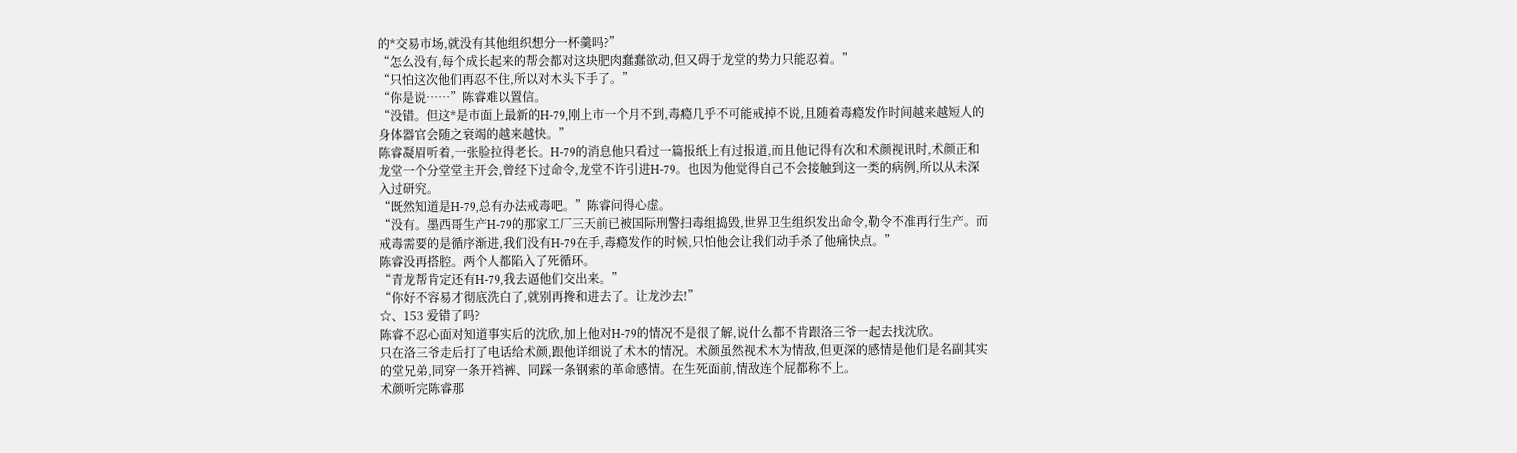的*交易市场,就没有其他组织想分一杯羹吗?”
“怎么没有,每个成长起来的帮会都对这块肥肉蠢蠢欲动,但又碍于龙堂的势力只能忍着。”
“只怕这次他们再忍不住,所以对木头下手了。”
“你是说……”陈睿难以置信。
“没错。但这*是市面上最新的H-79,刚上市一个月不到,毒瘾几乎不可能戒掉不说,且随着毒瘾发作时间越来越短人的身体器官会随之衰竭的越来越快。”
陈睿凝眉听着,一张脸拉得老长。H-79的消息他只看过一篇报纸上有过报道,而且他记得有次和术颜视讯时,术颜正和龙堂一个分堂堂主开会,曾经下过命令,龙堂不许引进H-79。也因为他觉得自己不会接触到这一类的病例,所以从未深入过研究。
“既然知道是H-79,总有办法戒毒吧。”陈睿问得心虚。
“没有。墨西哥生产H-79的那家工厂三天前已被国际刑警扫毒组捣毁,世界卫生组织发出命令,勒令不准再行生产。而戒毒需要的是循序渐进,我们没有H-79在手,毒瘾发作的时候,只怕他会让我们动手杀了他痛快点。”
陈睿没再搭腔。两个人都陷入了死循环。
“青龙帮肯定还有H-79,我去逼他们交出来。”
“你好不容易才彻底洗白了,就别再搀和进去了。让龙沙去!”
☆、153 爱错了吗?
陈睿不忍心面对知道事实后的沈欣,加上他对H-79的情况不是很了解,说什么都不肯跟洛三爷一起去找沈欣。
只在洛三爷走后打了电话给术颜,跟他详细说了术木的情况。术颜虽然视术木为情敌,但更深的感情是他们是名副其实的堂兄弟,同穿一条开裆裤、同踩一条钢索的革命感情。在生死面前,情敌连个屁都称不上。
术颜听完陈睿那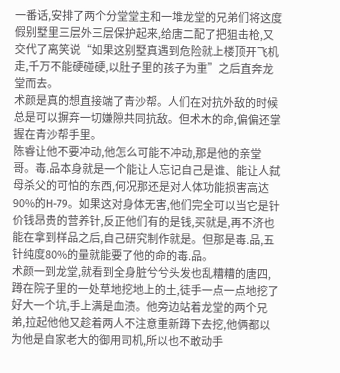一番话,安排了两个分堂堂主和一堆龙堂的兄弟们将这度假别墅里三层外三层保护起来,给唐二配了把狙击枪,又交代了离笑说“如果这别墅真遇到危险就上楼顶开飞机走,千万不能硬碰硬,以肚子里的孩子为重”之后直奔龙堂而去。
术颜是真的想直接端了青沙帮。人们在对抗外敌的时候总是可以摒弃一切嫌隙共同抗敌。但术木的命,偏偏还掌握在青沙帮手里。
陈睿让他不要冲动,他怎么可能不冲动,那是他的亲堂哥。毒.品本身就是一个能让人忘记自己是谁、能让人弑母杀父的可怕的东西,何况那还是对人体功能损害高达90%的H-79。如果这对身体无害,他们完全可以当它是针价钱昂贵的营养针,反正他们有的是钱,买就是,再不济也能在拿到样品之后,自己研究制作就是。但那是毒.品,五针纯度80%的量就能要了他的命的毒.品。
术颜一到龙堂,就看到全身脏兮兮头发也乱糟糟的唐四,蹲在院子里的一处草地挖地上的土,徒手一点一点地挖了好大一个坑,手上满是血渍。他旁边站着龙堂的两个兄弟,拉起他他又趁着两人不注意重新蹲下去挖,他俩都以为他是自家老大的御用司机,所以也不敢动手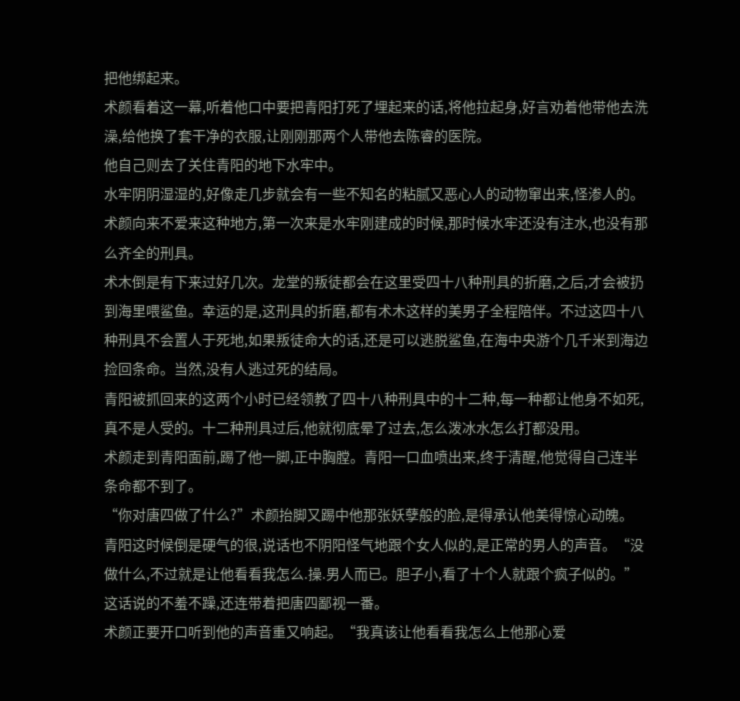把他绑起来。
术颜看着这一幕,听着他口中要把青阳打死了埋起来的话,将他拉起身,好言劝着他带他去洗澡,给他换了套干净的衣服,让刚刚那两个人带他去陈睿的医院。
他自己则去了关住青阳的地下水牢中。
水牢阴阴湿湿的,好像走几步就会有一些不知名的粘腻又恶心人的动物窜出来,怪渗人的。术颜向来不爱来这种地方,第一次来是水牢刚建成的时候,那时候水牢还没有注水,也没有那么齐全的刑具。
术木倒是有下来过好几次。龙堂的叛徒都会在这里受四十八种刑具的折磨,之后,才会被扔到海里喂鲨鱼。幸运的是,这刑具的折磨,都有术木这样的美男子全程陪伴。不过这四十八种刑具不会置人于死地,如果叛徒命大的话,还是可以逃脱鲨鱼,在海中央游个几千米到海边捡回条命。当然,没有人逃过死的结局。
青阳被抓回来的这两个小时已经领教了四十八种刑具中的十二种,每一种都让他身不如死,真不是人受的。十二种刑具过后,他就彻底晕了过去,怎么泼冰水怎么打都没用。
术颜走到青阳面前,踢了他一脚,正中胸膛。青阳一口血喷出来,终于清醒,他觉得自己连半条命都不到了。
“你对唐四做了什么?”术颜抬脚又踢中他那张妖孽般的脸,是得承认他美得惊心动魄。
青阳这时候倒是硬气的很,说话也不阴阳怪气地跟个女人似的,是正常的男人的声音。“没做什么,不过就是让他看看我怎么.操.男人而已。胆子小,看了十个人就跟个疯子似的。”
这话说的不羞不躁,还连带着把唐四鄙视一番。
术颜正要开口听到他的声音重又响起。“我真该让他看看我怎么上他那心爱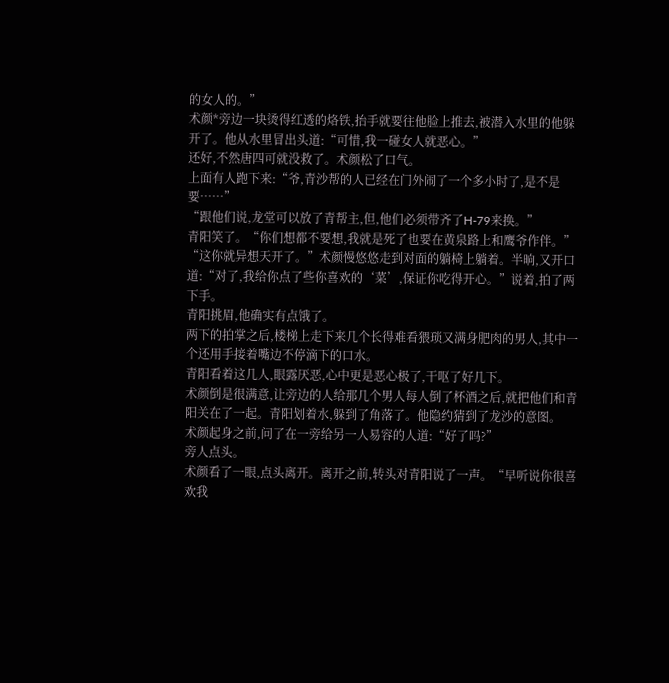的女人的。”
术颜*旁边一块烫得红透的烙铁,抬手就要往他脸上推去,被潜入水里的他躲开了。他从水里冒出头道:“可惜,我一碰女人就恶心。”
还好,不然唐四可就没救了。术颜松了口气。
上面有人跑下来:“爷,青沙帮的人已经在门外闹了一个多小时了,是不是要……”
“跟他们说,龙堂可以放了青帮主,但,他们必须带齐了H-79来换。”
青阳笑了。“你们想都不要想,我就是死了也要在黄泉路上和鹰爷作伴。”
“这你就异想天开了。”术颜慢悠悠走到对面的躺椅上躺着。半晌,又开口道:“对了,我给你点了些你喜欢的‘菜’,保证你吃得开心。”说着,拍了两下手。
青阳挑眉,他确实有点饿了。
两下的拍掌之后,楼梯上走下来几个长得难看猥琐又满身肥肉的男人,其中一个还用手接着嘴边不停滴下的口水。
青阳看着这几人,眼露厌恶,心中更是恶心极了,干呕了好几下。
术颜倒是很满意,让旁边的人给那几个男人每人倒了杯酒之后,就把他们和青阳关在了一起。青阳划着水,躲到了角落了。他隐约猜到了龙沙的意图。
术颜起身之前,问了在一旁给另一人易容的人道:“好了吗?”
旁人点头。
术颜看了一眼,点头离开。离开之前,转头对青阳说了一声。“早听说你很喜欢我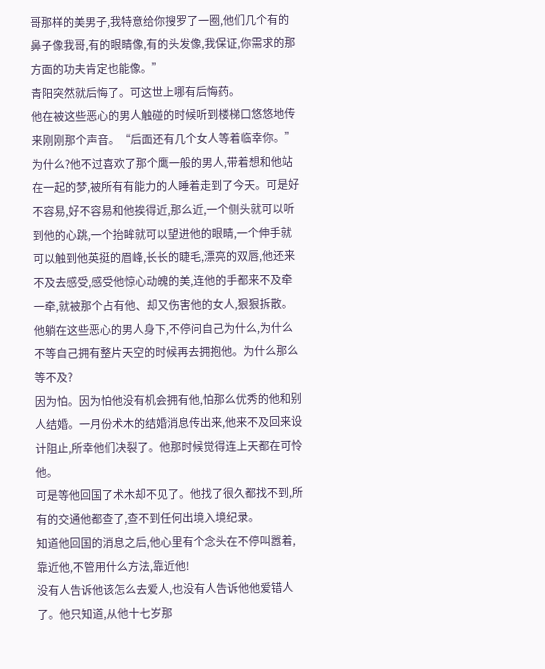哥那样的美男子,我特意给你搜罗了一圈,他们几个有的鼻子像我哥,有的眼睛像,有的头发像,我保证,你需求的那方面的功夫肯定也能像。”
青阳突然就后悔了。可这世上哪有后悔药。
他在被这些恶心的男人触碰的时候听到楼梯口悠悠地传来刚刚那个声音。“后面还有几个女人等着临幸你。”
为什么?他不过喜欢了那个鹰一般的男人,带着想和他站在一起的梦,被所有有能力的人睡着走到了今天。可是好不容易,好不容易和他挨得近,那么近,一个侧头就可以听到他的心跳,一个抬眸就可以望进他的眼睛,一个伸手就可以触到他英挺的眉峰,长长的睫毛,漂亮的双唇,他还来不及去感受,感受他惊心动魄的美,连他的手都来不及牵一牵,就被那个占有他、却又伤害他的女人,狠狠拆散。
他躺在这些恶心的男人身下,不停问自己为什么,为什么不等自己拥有整片天空的时候再去拥抱他。为什么那么等不及?
因为怕。因为怕他没有机会拥有他,怕那么优秀的他和别人结婚。一月份术木的结婚消息传出来,他来不及回来设计阻止,所幸他们决裂了。他那时候觉得连上天都在可怜他。
可是等他回国了术木却不见了。他找了很久都找不到,所有的交通他都查了,查不到任何出境入境纪录。
知道他回国的消息之后,他心里有个念头在不停叫嚣着,靠近他,不管用什么方法,靠近他!
没有人告诉他该怎么去爱人,也没有人告诉他他爱错人了。他只知道,从他十七岁那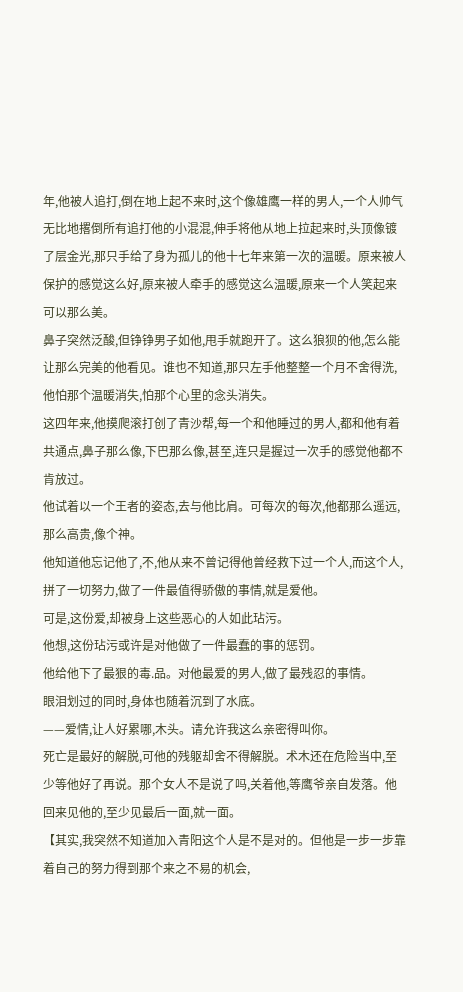年,他被人追打,倒在地上起不来时,这个像雄鹰一样的男人,一个人帅气无比地撂倒所有追打他的小混混,伸手将他从地上拉起来时,头顶像镀了层金光,那只手给了身为孤儿的他十七年来第一次的温暖。原来被人保护的感觉这么好,原来被人牵手的感觉这么温暖,原来一个人笑起来可以那么美。
鼻子突然泛酸,但铮铮男子如他,甩手就跑开了。这么狼狈的他,怎么能让那么完美的他看见。谁也不知道,那只左手他整整一个月不舍得洗,他怕那个温暖消失,怕那个心里的念头消失。
这四年来,他摸爬滚打创了青沙帮,每一个和他睡过的男人,都和他有着共通点,鼻子那么像,下巴那么像,甚至,连只是握过一次手的感觉他都不肯放过。
他试着以一个王者的姿态,去与他比肩。可每次的每次,他都那么遥远,那么高贵,像个神。
他知道他忘记他了,不,他从来不曾记得他曾经救下过一个人,而这个人,拼了一切努力,做了一件最值得骄傲的事情,就是爱他。
可是,这份爱,却被身上这些恶心的人如此玷污。
他想,这份玷污或许是对他做了一件最蠢的事的惩罚。
他给他下了最狠的毒.品。对他最爱的男人,做了最残忍的事情。
眼泪划过的同时,身体也随着沉到了水底。
——爱情,让人好累哪,木头。请允许我这么亲密得叫你。
死亡是最好的解脱,可他的残躯却舍不得解脱。术木还在危险当中,至少等他好了再说。那个女人不是说了吗,关着他,等鹰爷亲自发落。他回来见他的,至少见最后一面,就一面。
【其实,我突然不知道加入青阳这个人是不是对的。但他是一步一步靠着自己的努力得到那个来之不易的机会,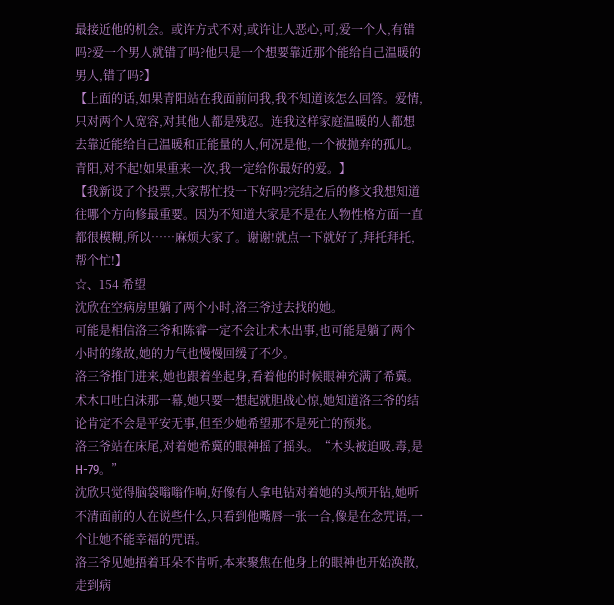最接近他的机会。或许方式不对,或许让人恶心,可,爱一个人,有错吗?爱一个男人就错了吗?他只是一个想要靠近那个能给自己温暖的男人,错了吗?】
【上面的话,如果青阳站在我面前问我,我不知道该怎么回答。爱情,只对两个人宽容,对其他人都是残忍。连我这样家庭温暖的人都想去靠近能给自己温暖和正能量的人,何况是他,一个被抛弃的孤儿。青阳,对不起!如果重来一次,我一定给你最好的爱。】
【我新设了个投票,大家帮忙投一下好吗?完结之后的修文我想知道往哪个方向修最重要。因为不知道大家是不是在人物性格方面一直都很模糊,所以……麻烦大家了。谢谢!就点一下就好了,拜托拜托,帮个忙!】
☆、154 希望
沈欣在空病房里躺了两个小时,洛三爷过去找的她。
可能是相信洛三爷和陈睿一定不会让术木出事,也可能是躺了两个小时的缘故,她的力气也慢慢回缓了不少。
洛三爷推门进来,她也跟着坐起身,看着他的时候眼神充满了希冀。术木口吐白沫那一幕,她只要一想起就胆战心惊,她知道洛三爷的结论肯定不会是平安无事,但至少她希望那不是死亡的预兆。
洛三爷站在床尾,对着她希冀的眼神摇了摇头。“木头被迫吸.毒,是H-79。”
沈欣只觉得脑袋嗡嗡作响,好像有人拿电钻对着她的头颅开钻,她听不清面前的人在说些什么,只看到他嘴唇一张一合,像是在念咒语,一个让她不能幸福的咒语。
洛三爷见她捂着耳朵不肯听,本来聚焦在他身上的眼神也开始涣散,走到病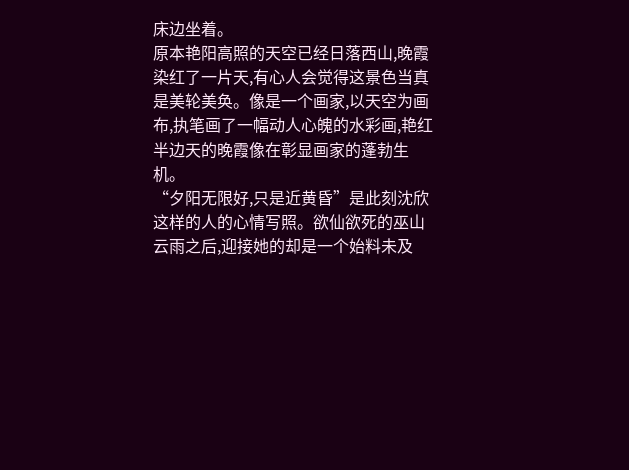床边坐着。
原本艳阳高照的天空已经日落西山,晚霞染红了一片天,有心人会觉得这景色当真是美轮美奂。像是一个画家,以天空为画布,执笔画了一幅动人心魄的水彩画,艳红半边天的晚霞像在彰显画家的蓬勃生机。
“夕阳无限好,只是近黄昏”是此刻沈欣这样的人的心情写照。欲仙欲死的巫山云雨之后,迎接她的却是一个始料未及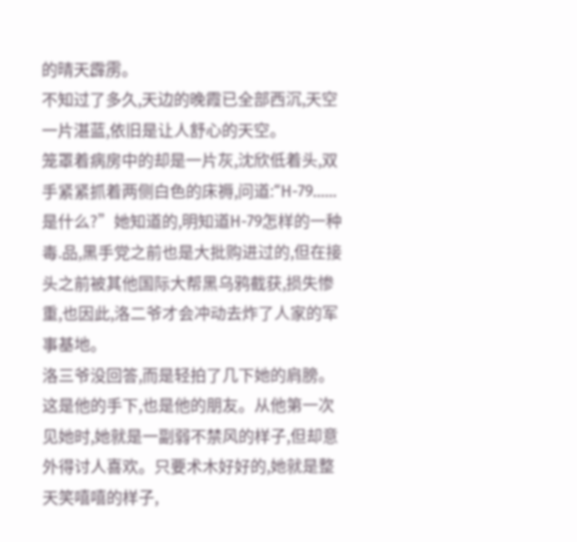的晴天霹雳。
不知过了多久,天边的晚霞已全部西沉,天空一片湛蓝,依旧是让人舒心的天空。
笼罩着病房中的却是一片灰,沈欣低着头,双手紧紧抓着两侧白色的床褥,问道:“H-79……是什么?”她知道的,明知道H-79怎样的一种毒.品,黑手党之前也是大批购进过的,但在接头之前被其他国际大帮黑乌鸦截获,损失惨重,也因此,洛二爷才会冲动去炸了人家的军事基地。
洛三爷没回答,而是轻拍了几下她的肩膀。这是他的手下,也是他的朋友。从他第一次见她时,她就是一副弱不禁风的样子,但却意外得讨人喜欢。只要术木好好的,她就是整天笑嘻嘻的样子,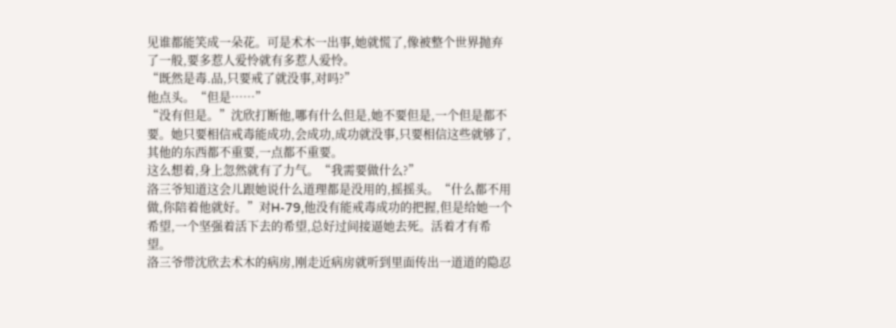见谁都能笑成一朵花。可是术木一出事,她就慌了,像被整个世界抛弃了一般,要多惹人爱怜就有多惹人爱怜。
“既然是毒.品,只要戒了就没事,对吗?”
他点头。“但是……”
“没有但是。”沈欣打断他,哪有什么但是,她不要但是,一个但是都不要。她只要相信戒毒能成功,会成功,成功就没事,只要相信这些就够了,其他的东西都不重要,一点都不重要。
这么想着,身上忽然就有了力气。“我需要做什么?”
洛三爷知道这会儿跟她说什么道理都是没用的,摇摇头。“什么都不用做,你陪着他就好。”对H-79,他没有能戒毒成功的把握,但是给她一个希望,一个坚强着活下去的希望,总好过间接逼她去死。活着才有希望。
洛三爷带沈欣去术木的病房,刚走近病房就听到里面传出一道道的隐忍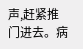声,赶紧推门进去。病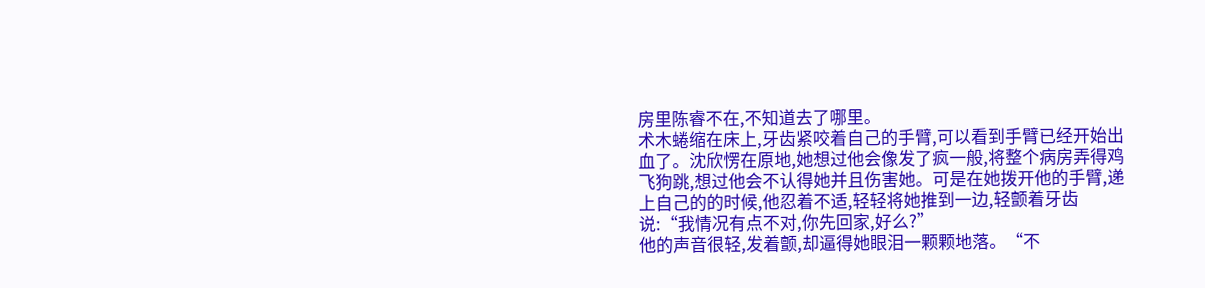房里陈睿不在,不知道去了哪里。
术木蜷缩在床上,牙齿紧咬着自己的手臂,可以看到手臂已经开始出血了。沈欣愣在原地,她想过他会像发了疯一般,将整个病房弄得鸡飞狗跳,想过他会不认得她并且伤害她。可是在她拨开他的手臂,递上自己的的时候,他忍着不适,轻轻将她推到一边,轻颤着牙齿说:“我情况有点不对,你先回家,好么?”
他的声音很轻,发着颤,却逼得她眼泪一颗颗地落。“不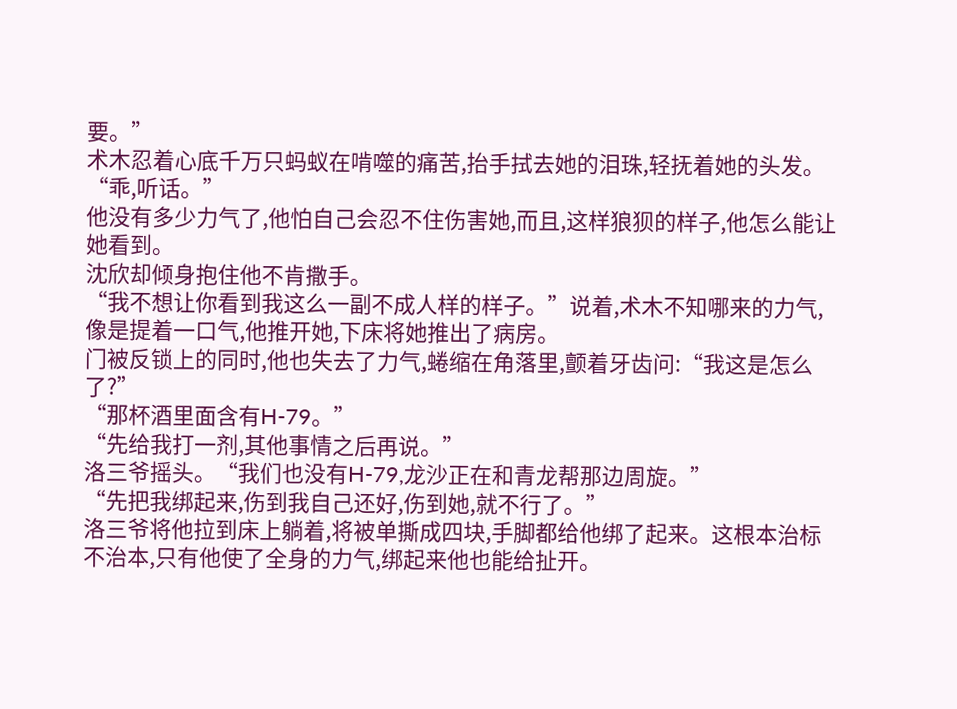要。”
术木忍着心底千万只蚂蚁在啃噬的痛苦,抬手拭去她的泪珠,轻抚着她的头发。“乖,听话。”
他没有多少力气了,他怕自己会忍不住伤害她,而且,这样狼狈的样子,他怎么能让她看到。
沈欣却倾身抱住他不肯撒手。
“我不想让你看到我这么一副不成人样的样子。”说着,术木不知哪来的力气,像是提着一口气,他推开她,下床将她推出了病房。
门被反锁上的同时,他也失去了力气,蜷缩在角落里,颤着牙齿问:“我这是怎么了?”
“那杯酒里面含有H-79。”
“先给我打一剂,其他事情之后再说。”
洛三爷摇头。“我们也没有H-79,龙沙正在和青龙帮那边周旋。”
“先把我绑起来,伤到我自己还好,伤到她,就不行了。”
洛三爷将他拉到床上躺着,将被单撕成四块,手脚都给他绑了起来。这根本治标不治本,只有他使了全身的力气,绑起来他也能给扯开。